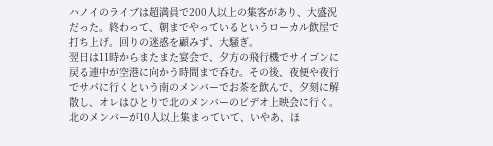ハノイのライブは超満員で200人以上の集客があり、大盛況だった。終わって、朝までやっているというローカル飲屋で打ち上げ。回りの迷惑を顧みず、大騒ぎ。
翌日は11時からまたまた宴会で、夕方の飛行機でサイゴンに戻る連中が空港に向かう時間まで呑む。その後、夜便や夜行でサパに行くという南のメンバーでお茶を飲んで、夕刻に解散し、オレはひとりで北のメンバーのビデオ上映会に行く。北のメンバーが10人以上集まっていて、いやあ、ほ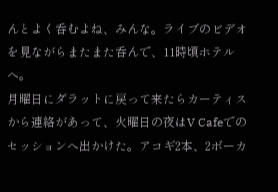んとよく呑むよね、みんな。ライブのビデオを見ながらまたまた呑んで、11時頃ホテルへ。
月曜日にダラットに戻って来たらカーティスから連絡があって、火曜日の夜はV Cafeでのセッションへ出かけた。アコギ2本、2ボーカ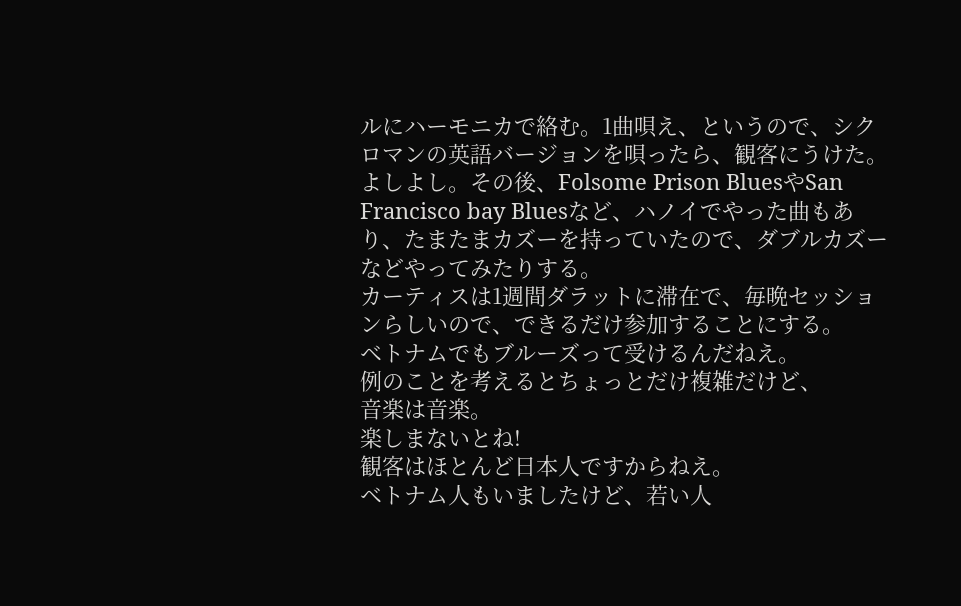ルにハーモニカで絡む。1曲唄え、というので、シクロマンの英語バージョンを唄ったら、観客にうけた。よしよし。その後、Folsome Prison BluesやSan Francisco bay Bluesなど、ハノイでやった曲もあり、たまたまカズーを持っていたので、ダブルカズーなどやってみたりする。
カーティスは1週間ダラットに滞在で、毎晩セッションらしいので、できるだけ参加することにする。
ベトナムでもブルーズって受けるんだねえ。
例のことを考えるとちょっとだけ複雑だけど、
音楽は音楽。
楽しまないとね!
観客はほとんど日本人ですからねえ。
ベトナム人もいましたけど、若い人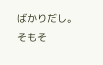ばかりだし。
そもそ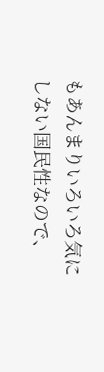もあんまりいろいろ気にしない国民性なので、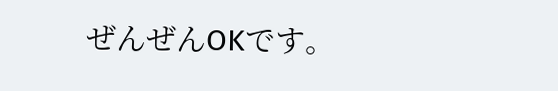ぜんぜんOKです。